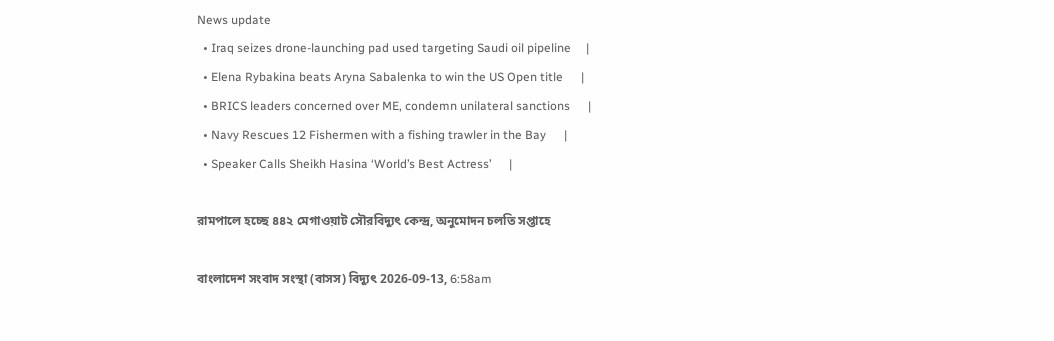News update
  • Iraq seizes drone-launching pad used targeting Saudi oil pipeline     |
  • Elena Rybakina beats Aryna Sabalenka to win the US Open title      |
  • BRICS leaders concerned over ME, condemn unilateral sanctions      |
  • Navy Rescues 12 Fishermen with a fishing trawler in the Bay      |
  • Speaker Calls Sheikh Hasina ‘World’s Best Actress’      |

রামপালে হচ্ছে ৪৪২ মেগাওয়াট সৌরবিদ্যুৎ কেন্দ্র, অনুমোদন চলতি সপ্তাহে

বাংলাদেশ সংবাদ সংস্থা (বাসস) বিদ্যুৎ 2026-09-13, 6:58am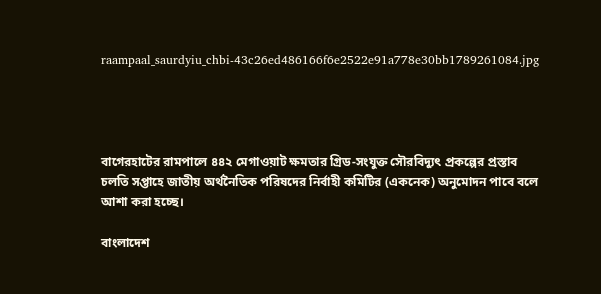raampaal_saurdyiu_chbi-43c26ed486166f6e2522e91a778e30bb1789261084.jpg




বাগেরহাটের রামপালে ৪৪২ মেগাওয়াট ক্ষমতার গ্রিড-সংযুক্ত সৌরবিদ্যুৎ প্রকল্পের প্রস্তাব চলতি সপ্তাহে জাতীয় অর্থনৈতিক পরিষদের নির্বাহী কমিটির (একনেক) অনুমোদন পাবে বলে আশা করা হচ্ছে।

বাংলাদেশ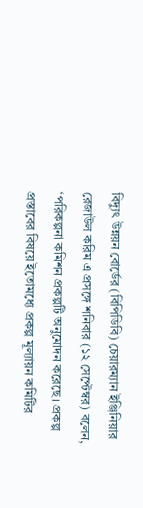বিদ্যুৎ উন্নয়ন বোর্ডের (বিপিডিবি) চেয়ারম্যান ইঞ্জিনিয়ার রেজাউল করিম এ প্রসঙ্গে শনিবার (১২ সেপ্টেম্বর) বলেন, ‘পরিকল্পনা কমিশন প্রকল্পটি অনুমোদন করেছে। প্রকল্প প্রস্তাবের বিষয়ে ইতোমধ্যে প্রকল্প মূল্যায়ন কমিটির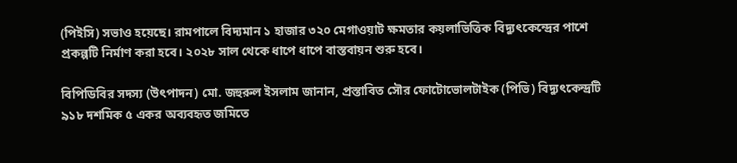(পিইসি) সভাও হয়েছে। রামপালে বিদ্যমান ১ হাজার ৩২০ মেগাওয়াট ক্ষমতার কয়লাভিত্তিক বিদ্যুৎকেন্দ্রের পাশে প্রকল্পটি নির্মাণ করা হবে। ২০২৮ সাল থেকে ধাপে ধাপে বাস্তবায়ন শুরু হবে।

বিপিডিবির সদস্য (উৎপাদন) মো. জহুরুল ইসলাম জানান, প্রস্তাবিত সৌর ফোটোভোলটাইক (পিভি) বিদ্যুৎকেন্দ্রটি ৯১৮ দশমিক ৫ একর অব্যবহৃত জমিতে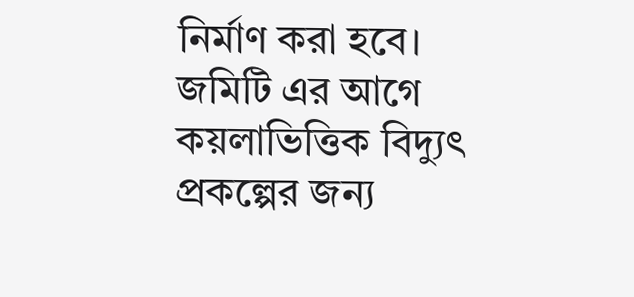নির্মাণ করা হবে। জমিটি এর আগে কয়লাভিত্তিক বিদ্যুৎ প্রকল্পের জন্য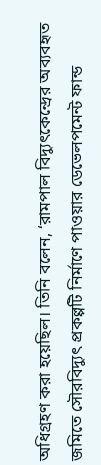অধিগ্রহণ করা হয়েছিল। তিনি বলেন, ‘রামপাল বিদ্যুৎকেন্দ্রের অব্যবহৃত জমিতে সৌরবিদ্যুৎ প্রকল্পটি নির্মাণে পাওয়ার ডেভেলপমেন্ট ফান্ড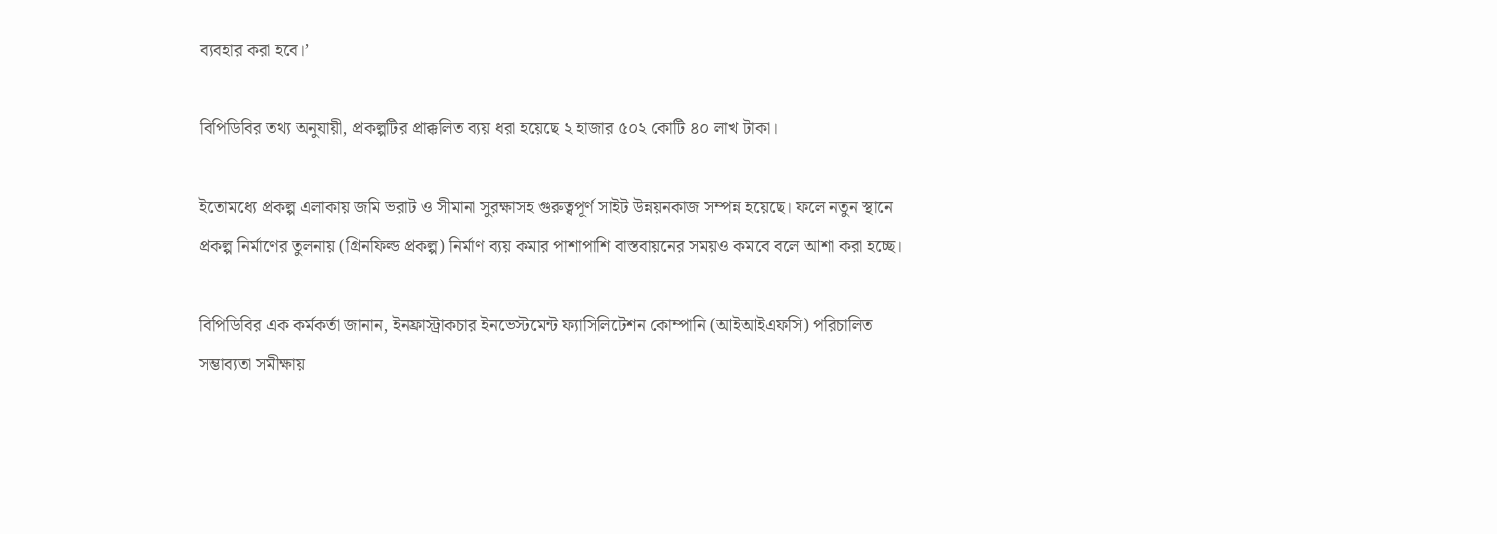ব্যবহার করা হবে।’

বিপিডিবির তথ্য অনুযায়ী, প্রকল্পটির প্রাক্কলিত ব্যয় ধরা হয়েছে ২ হাজার ৫০২ কোটি ৪০ লাখ টাকা।

ইতোমধ্যে প্রকল্প এলাকায় জমি ভরাট ও সীমানা সুরক্ষাসহ গুরুত্বপূর্ণ সাইট উন্নয়নকাজ সম্পন্ন হয়েছে। ফলে নতুন স্থানে প্রকল্প নির্মাণের তুলনায় (গ্রিনফিল্ড প্রকল্প) নির্মাণ ব্যয় কমার পাশাপাশি বাস্তবায়নের সময়ও কমবে বলে আশা করা হচ্ছে।

বিপিডিবির এক কর্মকর্তা জানান, ইনফ্রাস্ট্রাকচার ইনভেস্টমেন্ট ফ্যাসিলিটেশন কোম্পানি (আইআইএফসি) পরিচালিত সম্ভাব্যতা সমীক্ষায়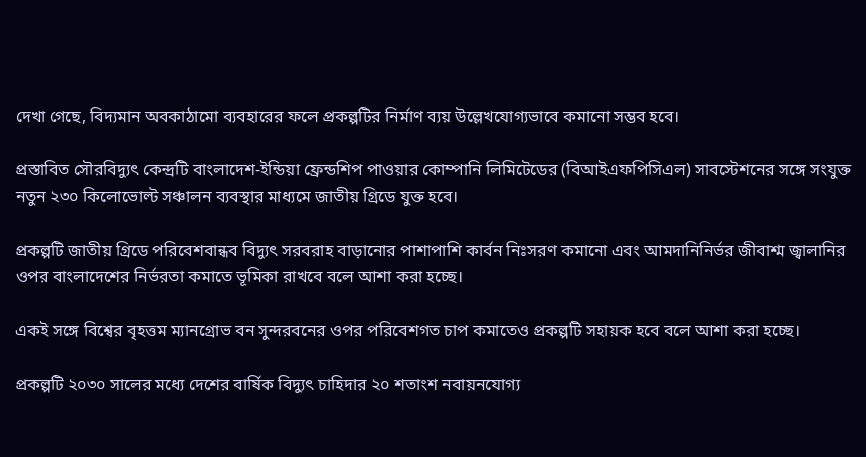দেখা গেছে, বিদ্যমান অবকাঠামো ব্যবহারের ফলে প্রকল্পটির নির্মাণ ব্যয় উল্লেখযোগ্যভাবে কমানো সম্ভব হবে।

প্রস্তাবিত সৌরবিদ্যুৎ কেন্দ্রটি বাংলাদেশ-ইন্ডিয়া ফ্রেন্ডশিপ পাওয়ার কোম্পানি লিমিটেডের (বিআইএফপিসিএল) সাবস্টেশনের সঙ্গে সংযুক্ত নতুন ২৩০ কিলোভোল্ট সঞ্চালন ব্যবস্থার মাধ্যমে জাতীয় গ্রিডে যুক্ত হবে।

প্রকল্পটি জাতীয় গ্রিডে পরিবেশবান্ধব বিদ্যুৎ সরবরাহ বাড়ানোর পাশাপাশি কার্বন নিঃসরণ কমানো এবং আমদানিনির্ভর জীবাশ্ম জ্বালানির ওপর বাংলাদেশের নির্ভরতা কমাতে ভূমিকা রাখবে বলে আশা করা হচ্ছে।

একই সঙ্গে বিশ্বের বৃহত্তম ম্যানগ্রোভ বন সুন্দরবনের ওপর পরিবেশগত চাপ কমাতেও প্রকল্পটি সহায়ক হবে বলে আশা করা হচ্ছে।

প্রকল্পটি ২০৩০ সালের মধ্যে দেশের বার্ষিক বিদ্যুৎ চাহিদার ২০ শতাংশ নবায়নযোগ্য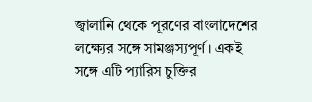জ্বালানি থেকে পূরণের বাংলাদেশের লক্ষ্যের সঙ্গে সামঞ্জস্যপূর্ণ। একই সঙ্গে এটি প্যারিস চুক্তির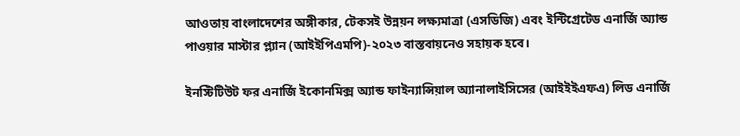আওতায় বাংলাদেশের অঙ্গীকার, টেকসই উন্নয়ন লক্ষ্যমাত্রা (এসডিজি) এবং ইন্টিগ্রেটেড এনার্জি অ্যান্ড পাওয়ার মাস্টার প্ল্যান (আইইপিএমপি)-২০২৩ বাস্তবায়নেও সহায়ক হবে।

ইনস্টিটিউট ফর এনার্জি ইকোনমিক্স অ্যান্ড ফাইন্যান্সিয়াল অ্যানালাইসিসের (আইইইএফএ) লিড এনার্জি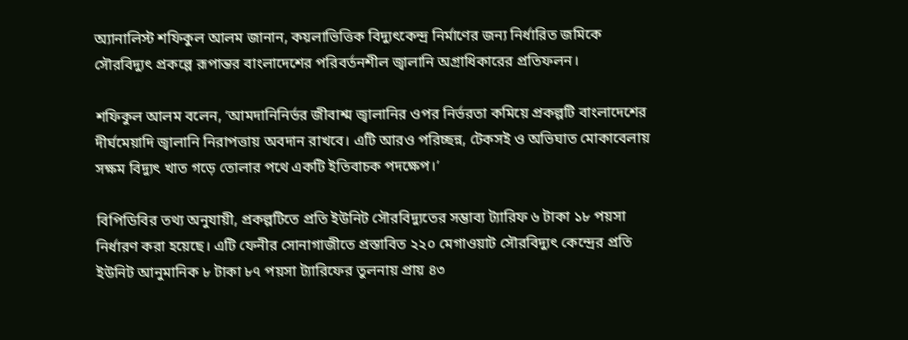অ্যানালিস্ট শফিকুল আলম জানান, কয়লাভিত্তিক বিদ্যুৎকেন্দ্র নির্মাণের জন্য নির্ধারিত জমিকে সৌরবিদ্যুৎ প্রকল্পে রূপান্তর বাংলাদেশের পরিবর্তনশীল জ্বালানি অগ্রাধিকারের প্রতিফলন।

শফিকুল আলম বলেন, ‘আমদানিনির্ভর জীবাশ্ম জ্বালানির ওপর নির্ভরতা কমিয়ে প্রকল্পটি বাংলাদেশের দীর্ঘমেয়াদি জ্বালানি নিরাপত্তায় অবদান রাখবে। এটি আরও পরিচ্ছন্ন, টেকসই ও অভিঘাত মোকাবেলায় সক্ষম বিদ্যুৎ খাত গড়ে তোলার পথে একটি ইতিবাচক পদক্ষেপ।’

বিপিডিবির তথ্য অনুযায়ী, প্রকল্পটিতে প্রতি ইউনিট সৌরবিদ্যুতের সম্ভাব্য ট্যারিফ ৬ টাকা ১৮ পয়সা নির্ধারণ করা হয়েছে। এটি ফেনীর সোনাগাজীতে প্রস্তাবিত ২২০ মেগাওয়াট সৌরবিদ্যুৎ কেন্দ্রের প্রতি ইউনিট আনুমানিক ৮ টাকা ৮৭ পয়সা ট্যারিফের তুলনায় প্রায় ৪৩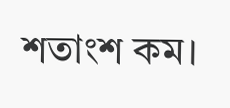শতাংশ কম।